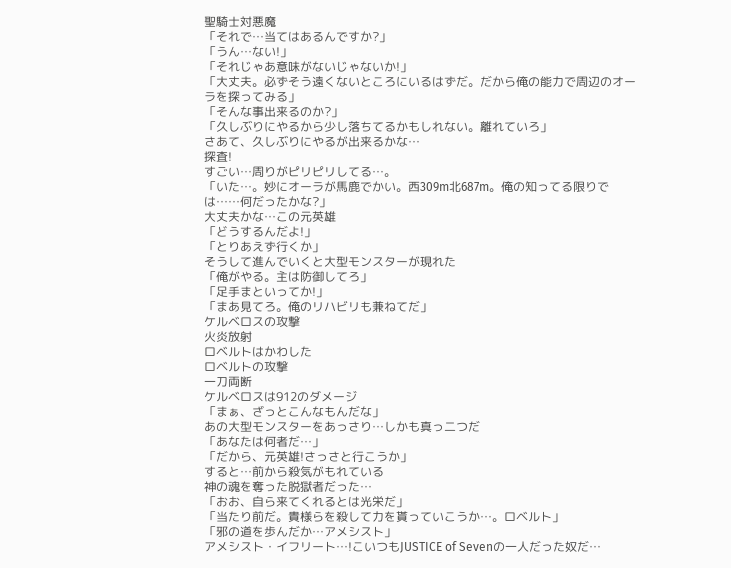聖騎士対悪魔
「それで…当てはあるんですか?」
「うん…ない!」
「それじゃあ意味がないじゃないか!」
「大丈夫。必ずそう遠くないところにいるはずだ。だから俺の能力で周辺のオーラを探ってみる」
「そんな事出来るのか?」
「久しぶりにやるから少し落ちてるかもしれない。離れていろ」
さあて、久しぶりにやるが出来るかな…
探査!
すごい…周りがピリピリしてる…。
「いた…。妙にオーラが馬鹿でかい。西309m北687m。俺の知ってる限りでは……何だったかな?」
大丈夫かな…この元英雄
「どうするんだよ!」
「とりあえず行くか」
そうして進んでいくと大型モンスターが現れた
「俺がやる。主は防御してろ」
「足手まといってか!」
「まあ見てろ。俺のリハビリも兼ねてだ」
ケルベロスの攻撃
火炎放射
ロベルトはかわした
ロベルトの攻撃
一刀両断
ケルベロスは912のダメージ
「まぁ、ざっとこんなもんだな」
あの大型モンスターをあっさり…しかも真っ二つだ
「あなたは何者だ…」
「だから、元英雄!さっさと行こうか」
すると…前から殺気がもれている
神の魂を奪った脱獄者だった…
「おお、自ら来てくれるとは光栄だ」
「当たり前だ。貴様らを殺して力を貰っていこうか…。ロベルト」
「邪の道を歩んだか…アメシスト」
アメシスト・イフリート…!こいつもJUSTICE of Sevenの一人だった奴だ…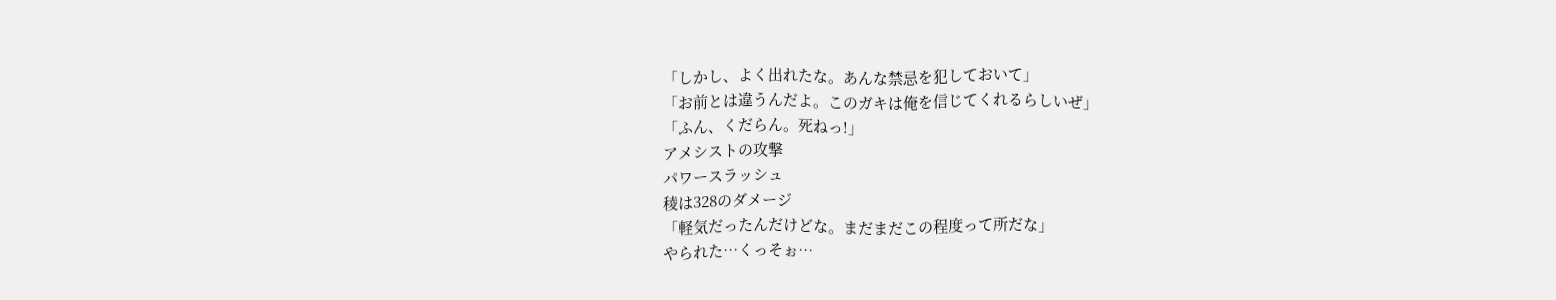「しかし、よく出れたな。あんな禁忌を犯しておいて」
「お前とは違うんだよ。このガキは俺を信じてくれるらしいぜ」
「ふん、くだらん。死ねっ!」
アメシストの攻撃
パワースラッシュ
稜は328のダメージ
「軽気だったんだけどな。まだまだこの程度って所だな」
やられた…くっそぉ…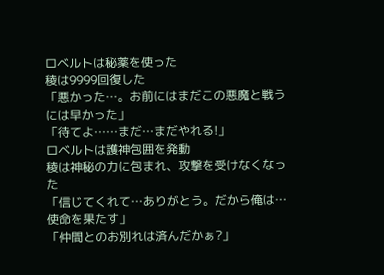ロベルトは秘薬を使った
稜は9999回復した
「悪かった…。お前にはまだこの悪魔と戦うには早かった」
「待てよ……まだ…まだやれる!」
ロベルトは護神包囲を発動
稜は神秘の力に包まれ、攻撃を受けなくなった
「信じてくれて…ありがとう。だから俺は…使命を果たす」
「仲間とのお別れは済んだかぁ?」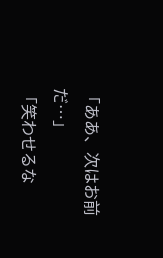「ああ、次はお前だ…」
「笑わせるな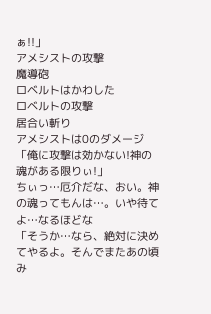ぁ!!」
アメシストの攻撃
魔導砲
ロベルトはかわした
ロベルトの攻撃
居合い斬り
アメシストは0のダメージ
「俺に攻撃は効かない!神の魂がある限りぃ!」
ちぃっ…厄介だな、おい。神の魂ってもんは…。いや待てよ…なるほどな
「そうか…なら、絶対に決めてやるよ。そんでまたあの頃み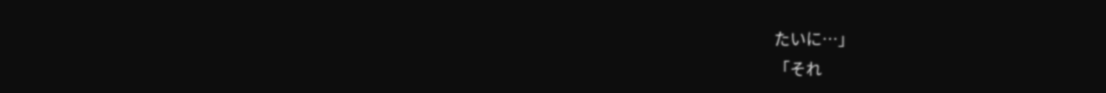たいに…」
「それ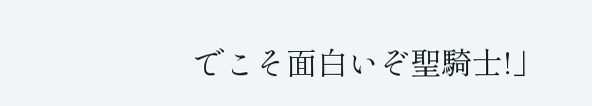でこそ面白いぞ聖騎士!」